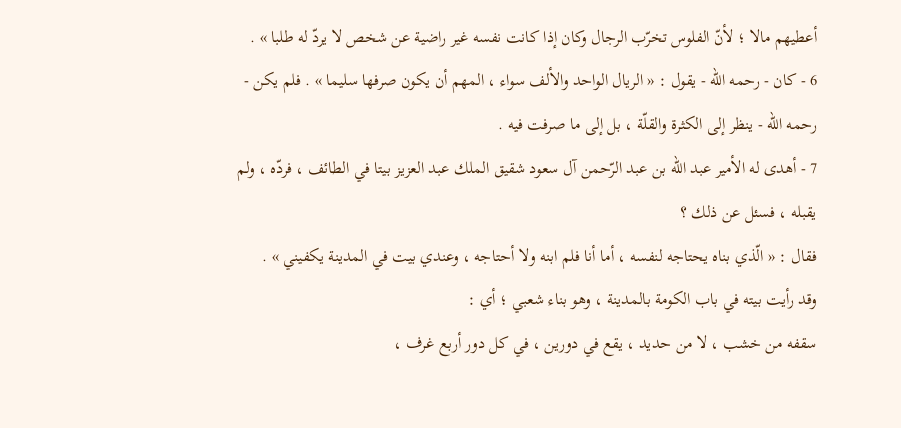أعطيهم مالا ؛ لأنّ الفلوس تخرّب الرجال وكان إذا كانت نفسه غير راضية عن شخص لا يردّ له طلبا » .
6 - كان - رحمه اللّه - يقول : « الريال الواحد والألف سواء ، المهم أن يكون صرفها سليما » . فلم يكن - رحمه اللّه - ينظر إلى الكثرة والقلّة ، بل إلى ما صرفت فيه .
7 - أهدى له الأمير عبد اللّه بن عبد الرّحمن آل سعود شقيق الملك عبد العزيز بيتا في الطائف ، فردّه ، ولم يقبله ، فسئل عن ذلك ؟
فقال : « الّذي بناه يحتاجه لنفسه ، أما أنا فلم ابنه ولا أحتاجه ، وعندي بيت في المدينة يكفيني » .
وقد رأيت بيته في باب الكومة بالمدينة ، وهو بناء شعبي ؛ أي :
سقفه من خشب ، لا من حديد ، يقع في دورين ، في كل دور أربع غرف ،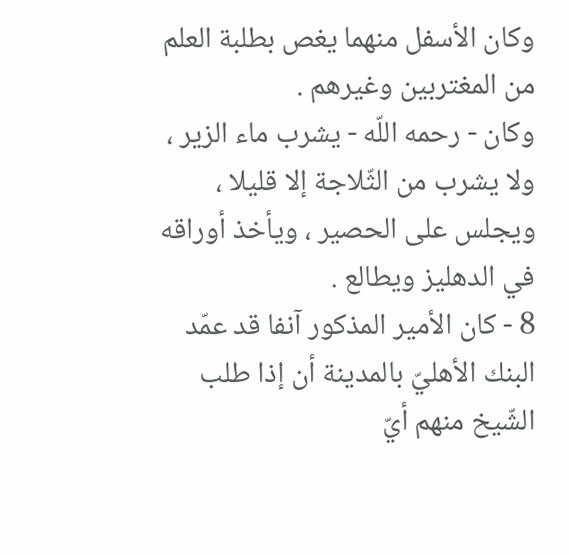وكان الأسفل منهما يغص بطلبة العلم من المغتربين وغيرهم .
وكان - رحمه اللّه - يشرب ماء الزير ، ولا يشرب من الثّلاجة إلا قليلا ، ويجلس على الحصير ، ويأخذ أوراقه في الدهليز ويطالع .
8 - كان الأمير المذكور آنفا قد عمّد البنك الأهليّ بالمدينة أن إذا طلب الشّيخ منهم أيّ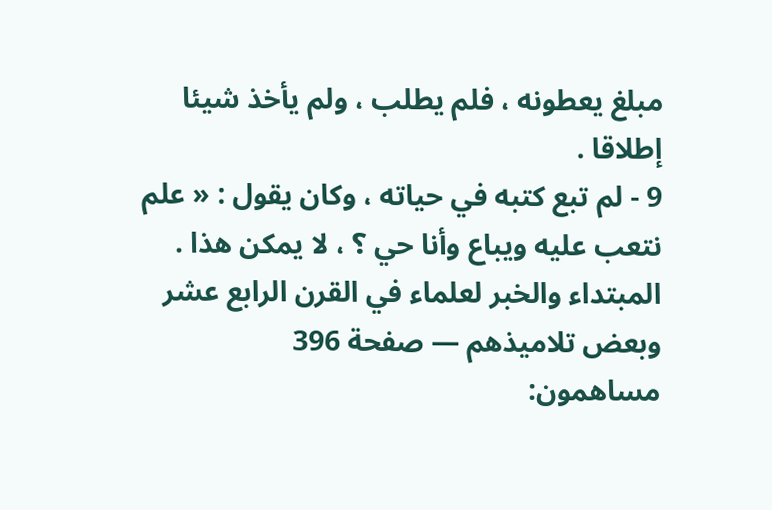مبلغ يعطونه ، فلم يطلب ، ولم يأخذ شيئا إطلاقا .
9 - لم تبع كتبه في حياته ، وكان يقول : « علم نتعب عليه ويباع وأنا حي ؟ ، لا يمكن هذا .
المبتداء والخبر لعلماء في القرن الرابع عشر وبعض تلاميذهم — صفحة 396
مساهمون: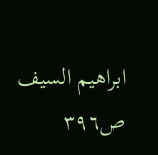ابراهيم السيف
ص٣٩٦